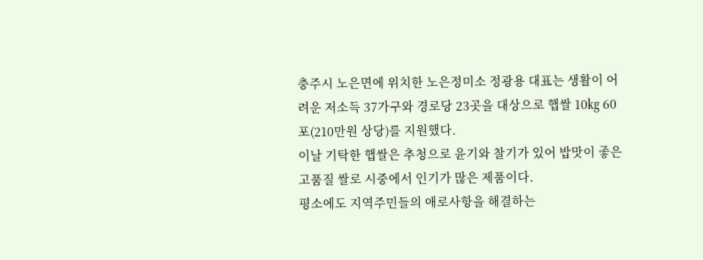충주시 노은면에 위치한 노은정미소 정광용 대표는 생활이 어려운 저소득 37가구와 경로당 23곳을 대상으로 햅쌀 10㎏ 60포(210만원 상당)를 지원했다.
이날 기탁한 햅쌀은 추청으로 윤기와 찰기가 있어 밥맛이 좋은 고품질 쌀로 시중에서 인기가 많은 제품이다.
평소에도 지역주민들의 애로사항을 해결하는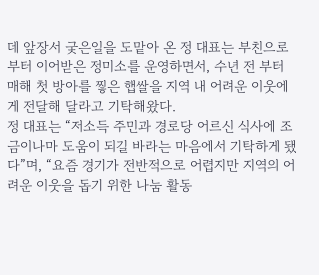데 앞장서 궂은일을 도맡아 온 정 대표는 부친으로부터 이어받은 정미소를 운영하면서, 수년 전 부터 매해 첫 방아를 찧은 햅쌀을 지역 내 어려운 이웃에게 전달해 달라고 기탁해왔다.
정 대표는 “저소득 주민과 경로당 어르신 식사에 조금이나마 도움이 되길 바라는 마음에서 기탁하게 됐다”며, “요즘 경기가 전반적으로 어렵지만 지역의 어려운 이웃을 돕기 위한 나눔 활동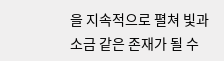을 지속적으로 펼쳐 빛과 소금 같은 존재가 될 수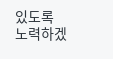있도록 노력하겠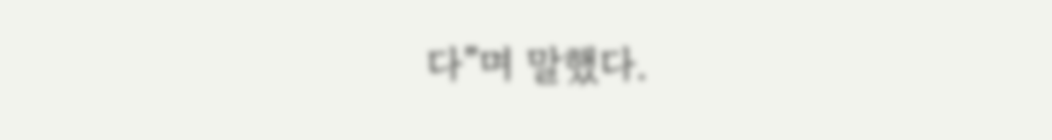다”며 말했다.